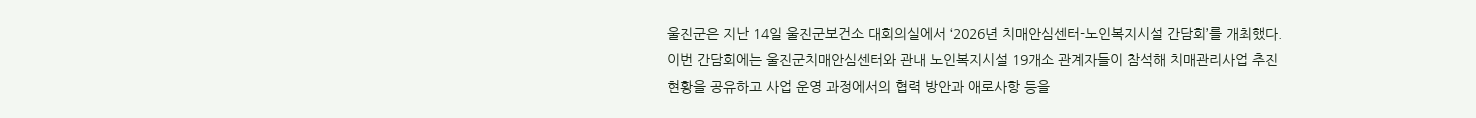울진군은 지난 14일 울진군보건소 대회의실에서 ‘2026년 치매안심센터-노인복지시설 간담회’를 개최했다.이번 간담회에는 울진군치매안심센터와 관내 노인복지시설 19개소 관계자들이 참석해 치매관리사업 추진 현황을 공유하고 사업 운영 과정에서의 협력 방안과 애로사항 등을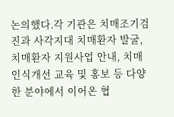논의했다.각 기관은 치매조기검진과 사각지대 치매환자 발굴, 치매환자 지원사업 안내, 치매인식개선 교육 및 홍보 등 다양한 분야에서 이어온 협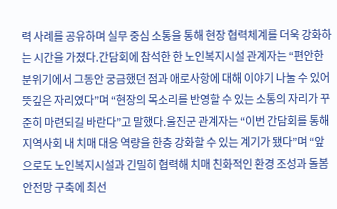력 사례를 공유하며 실무 중심 소통을 통해 현장 협력체계를 더욱 강화하는 시간을 가졌다.간담회에 참석한 한 노인복지시설 관계자는 “편안한 분위기에서 그동안 궁금했던 점과 애로사항에 대해 이야기 나눌 수 있어 뜻깊은 자리였다”며 “현장의 목소리를 반영할 수 있는 소통의 자리가 꾸준히 마련되길 바란다”고 말했다.울진군 관계자는 “이번 간담회를 통해 지역사회 내 치매 대응 역량을 한층 강화할 수 있는 계기가 됐다”며 “앞으로도 노인복지시설과 긴밀히 협력해 치매 친화적인 환경 조성과 돌봄 안전망 구축에 최선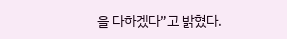을 다하겠다”고 밝혔다.